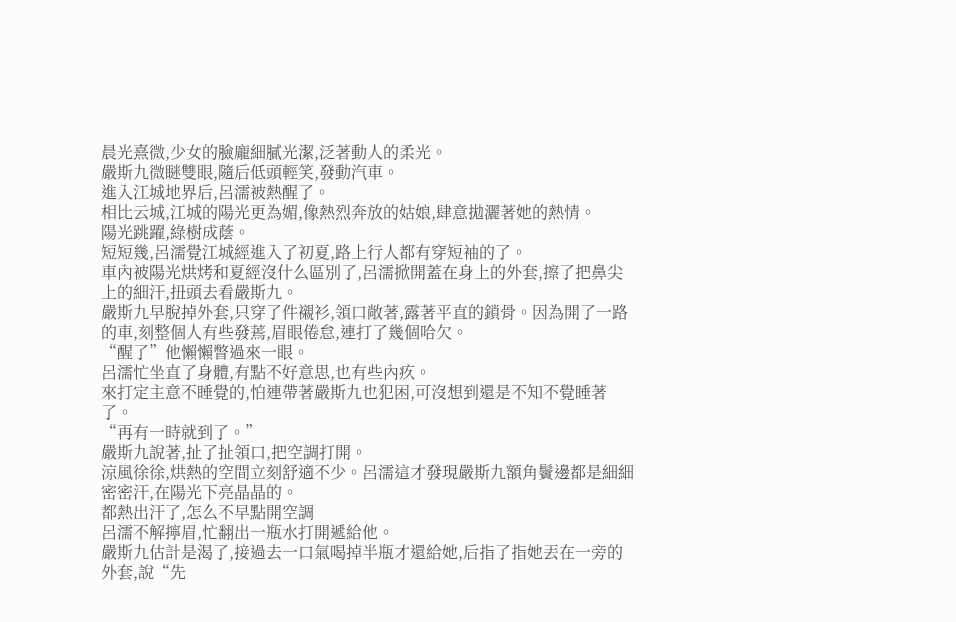晨光熹微,少女的臉龐細膩光潔,泛著動人的柔光。
嚴斯九微瞇雙眼,隨后低頭輕笑,發動汽車。
進入江城地界后,呂濡被熱醒了。
相比云城,江城的陽光更為媚,像熱烈奔放的姑娘,肆意拋灑著她的熱情。
陽光跳躍,綠樹成蔭。
短短幾,呂濡覺江城經進入了初夏,路上行人都有穿短袖的了。
車內被陽光烘烤和夏經沒什么區別了,呂濡掀開蓋在身上的外套,擦了把鼻尖上的細汗,扭頭去看嚴斯九。
嚴斯九早脫掉外套,只穿了件襯衫,領口敞著,露著平直的鎖骨。因為開了一路的車,刻整個人有些發蔫,眉眼倦怠,連打了幾個哈欠。
“醒了”他懶懶瞥過來一眼。
呂濡忙坐直了身體,有點不好意思,也有些內疚。
來打定主意不睡覺的,怕連帶著嚴斯九也犯困,可沒想到還是不知不覺睡著了。
“再有一時就到了。”
嚴斯九說著,扯了扯領口,把空調打開。
涼風徐徐,烘熱的空間立刻舒適不少。呂濡這才發現嚴斯九額角鬢邊都是細細密密汗,在陽光下亮晶晶的。
都熱出汗了,怎么不早點開空調
呂濡不解擰眉,忙翻出一瓶水打開遞給他。
嚴斯九估計是渴了,接過去一口氣喝掉半瓶才還給她,后指了指她丟在一旁的外套,說“先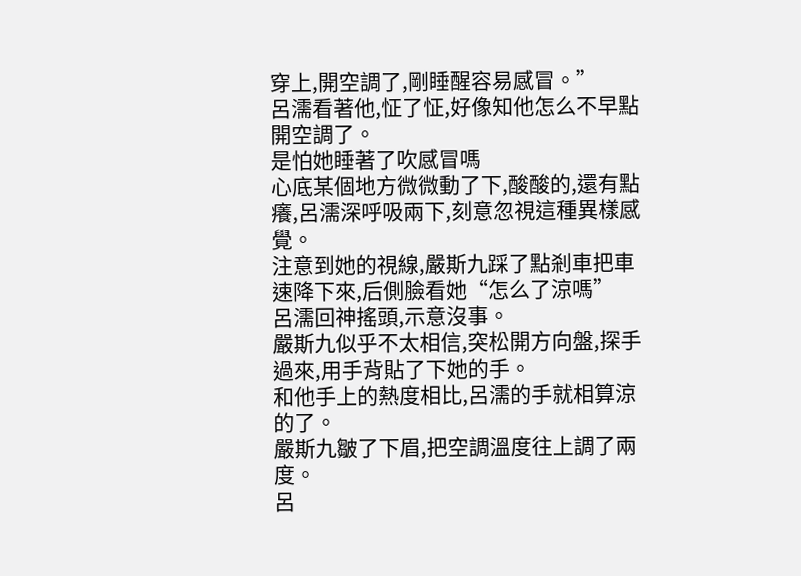穿上,開空調了,剛睡醒容易感冒。”
呂濡看著他,怔了怔,好像知他怎么不早點開空調了。
是怕她睡著了吹感冒嗎
心底某個地方微微動了下,酸酸的,還有點癢,呂濡深呼吸兩下,刻意忽視這種異樣感覺。
注意到她的視線,嚴斯九踩了點剎車把車速降下來,后側臉看她“怎么了涼嗎”
呂濡回神搖頭,示意沒事。
嚴斯九似乎不太相信,突松開方向盤,探手過來,用手背貼了下她的手。
和他手上的熱度相比,呂濡的手就相算涼的了。
嚴斯九皺了下眉,把空調溫度往上調了兩度。
呂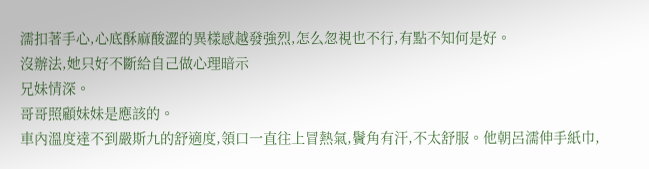濡扣著手心,心底酥麻酸澀的異樣感越發強烈,怎么忽視也不行,有點不知何是好。
沒辦法,她只好不斷給自己做心理暗示
兄妹情深。
哥哥照顧妹妹是應該的。
車內溫度達不到嚴斯九的舒適度,領口一直往上冒熱氣,鬢角有汗,不太舒服。他朝呂濡伸手紙巾,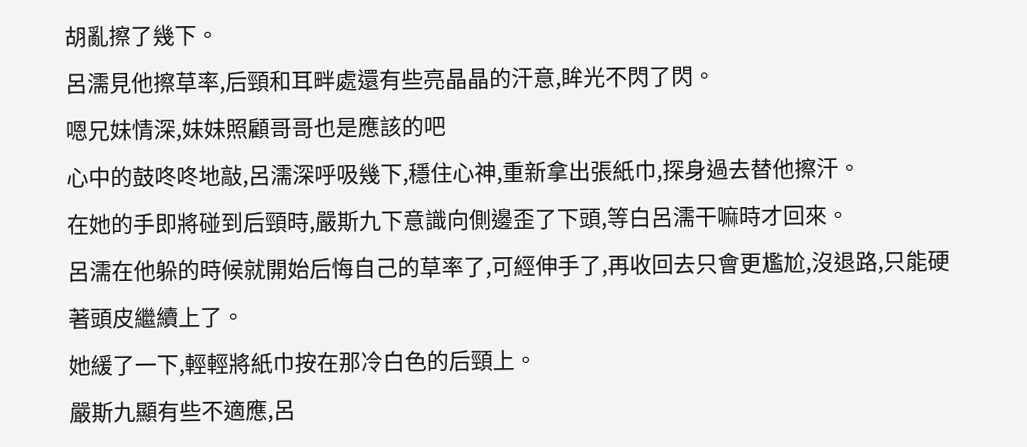胡亂擦了幾下。
呂濡見他擦草率,后頸和耳畔處還有些亮晶晶的汗意,眸光不閃了閃。
嗯兄妹情深,妹妹照顧哥哥也是應該的吧
心中的鼓咚咚地敲,呂濡深呼吸幾下,穩住心神,重新拿出張紙巾,探身過去替他擦汗。
在她的手即將碰到后頸時,嚴斯九下意識向側邊歪了下頭,等白呂濡干嘛時才回來。
呂濡在他躲的時候就開始后悔自己的草率了,可經伸手了,再收回去只會更尷尬,沒退路,只能硬著頭皮繼續上了。
她緩了一下,輕輕將紙巾按在那冷白色的后頸上。
嚴斯九顯有些不適應,呂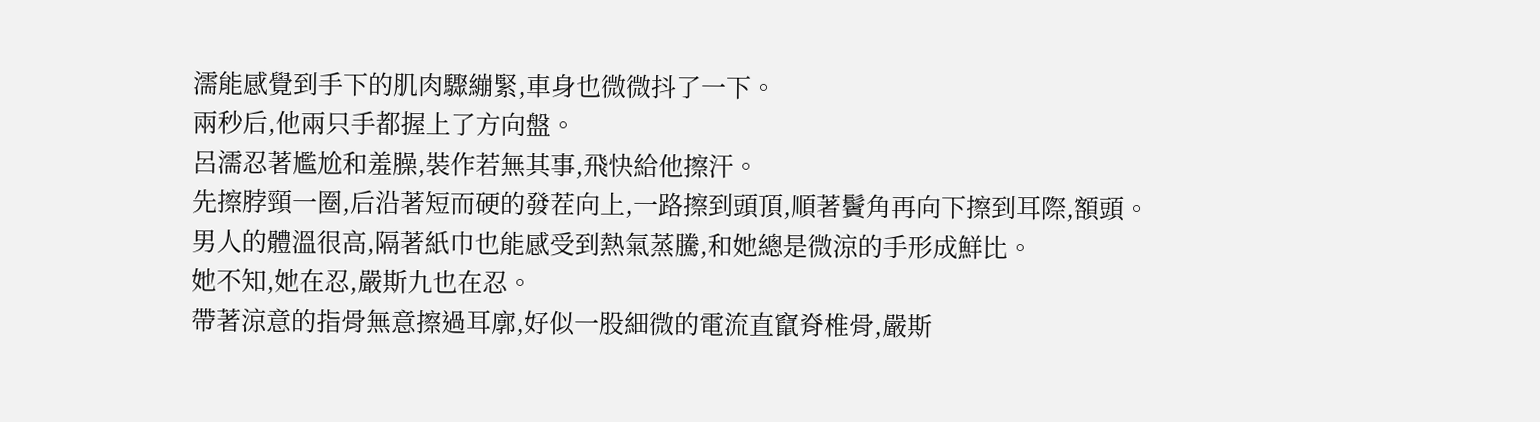濡能感覺到手下的肌肉驟繃緊,車身也微微抖了一下。
兩秒后,他兩只手都握上了方向盤。
呂濡忍著尷尬和羞臊,裝作若無其事,飛快給他擦汗。
先擦脖頸一圈,后沿著短而硬的發茬向上,一路擦到頭頂,順著鬢角再向下擦到耳際,額頭。
男人的體溫很高,隔著紙巾也能感受到熱氣蒸騰,和她總是微涼的手形成鮮比。
她不知,她在忍,嚴斯九也在忍。
帶著涼意的指骨無意擦過耳廓,好似一股細微的電流直竄脊椎骨,嚴斯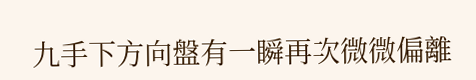九手下方向盤有一瞬再次微微偏離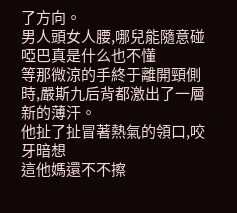了方向。
男人頭女人腰,哪兒能隨意碰
啞巴真是什么也不懂
等那微涼的手終于離開頸側時,嚴斯九后背都激出了一層新的薄汗。
他扯了扯冒著熱氣的領口,咬牙暗想
這他媽還不不擦